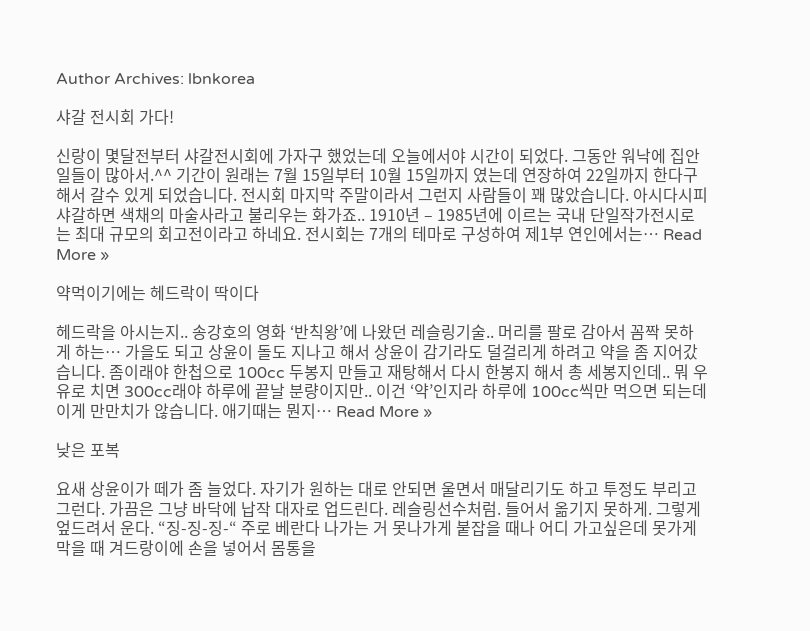Author Archives: lbnkorea

샤갈 전시회 가다!

신랑이 몇달전부터 샤갈전시회에 가자구 했었는데 오늘에서야 시간이 되었다. 그동안 워낙에 집안일들이 많아서.^^ 기간이 원래는 7월 15일부터 10월 15일까지 였는데 연장하여 22일까지 한다구 해서 갈수 있게 되었습니다. 전시회 마지막 주말이라서 그런지 사람들이 꽤 많았습니다. 아시다시피 샤갈하면 색채의 마술사라고 불리우는 화가죠.. 1910년 – 1985년에 이르는 국내 단일작가전시로는 최대 규모의 회고전이라고 하네요. 전시회는 7개의 테마로 구성하여 제1부 연인에서는… Read More »

약먹이기에는 헤드락이 딱이다

헤드락을 아시는지.. 송강호의 영화 ‘반칙왕’에 나왔던 레슬링기술.. 머리를 팔로 감아서 꼼짝 못하게 하는… 가을도 되고 상윤이 돌도 지나고 해서 상윤이 감기라도 덜걸리게 하려고 약을 좀 지어갔습니다. 좀이래야 한첩으로 100cc 두봉지 만들고 재탕해서 다시 한봉지 해서 총 세봉지인데.. 뭐 우유로 치면 300cc래야 하루에 끝날 분량이지만.. 이건 ‘약’인지라 하루에 100cc씩만 먹으면 되는데 이게 만만치가 않습니다. 애기때는 뭔지… Read More »

낮은 포복

요새 상윤이가 떼가 좀 늘었다. 자기가 원하는 대로 안되면 울면서 매달리기도 하고 투정도 부리고 그런다. 가끔은 그냥 바닥에 납작 대자로 업드린다. 레슬링선수처럼. 들어서 옮기지 못하게. 그렇게 엎드려서 운다. “징-징-징-“ 주로 베란다 나가는 거 못나가게 붙잡을 때나 어디 가고싶은데 못가게 막을 때 겨드랑이에 손을 넣어서 몸통을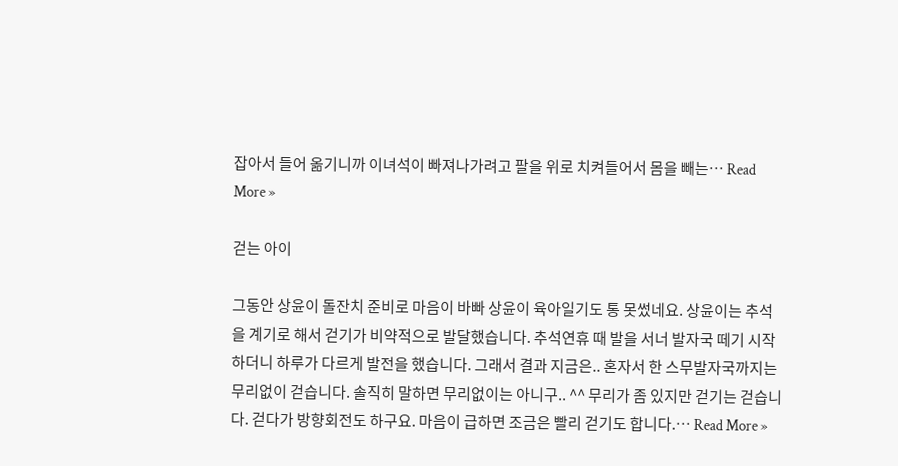잡아서 들어 옮기니까 이녀석이 빠져나가려고 팔을 위로 치켜들어서 몸을 빼는… Read More »

걷는 아이

그동안 상윤이 돌잔치 준비로 마음이 바빠 상윤이 육아일기도 통 못썼네요. 상윤이는 추석을 계기로 해서 걷기가 비약적으로 발달했습니다. 추석연휴 때 발을 서너 발자국 떼기 시작하더니 하루가 다르게 발전을 했습니다. 그래서 결과 지금은.. 혼자서 한 스무발자국까지는 무리없이 걷습니다. 솔직히 말하면 무리없이는 아니구.. ^^ 무리가 좀 있지만 걷기는 걷습니다. 걷다가 방향회전도 하구요. 마음이 급하면 조금은 빨리 걷기도 합니다.… Read More »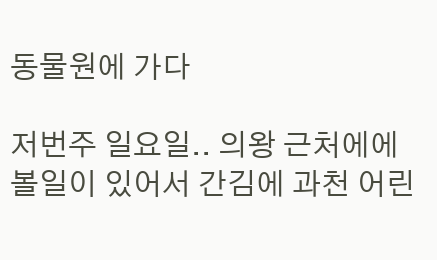동물원에 가다

저번주 일요일.. 의왕 근처에에 볼일이 있어서 간김에 과천 어린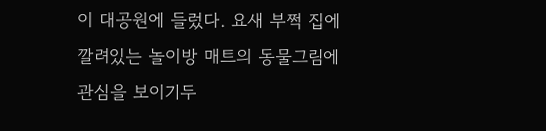이 대공원에 들렀다. 요새 부쩍 집에 깔려있는 놀이방 매트의 동물그림에 관심을 보이기두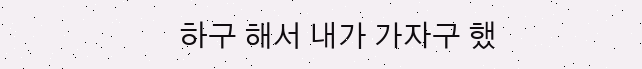하구 해서 내가 가자구 했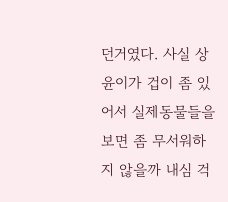던거였다. 사실 상윤이가 겁이 좀 있어서 실제동물들을 보면 좀 무서워하지 않을까 내심 걱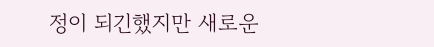정이 되긴했지만 새로운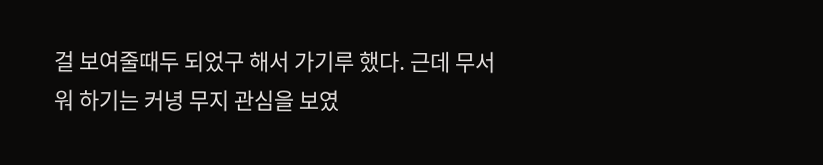걸 보여줄때두 되었구 해서 가기루 했다. 근데 무서워 하기는 커녕 무지 관심을 보였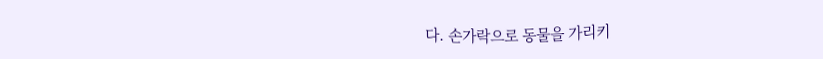다. 손가락으로 동물을 가리키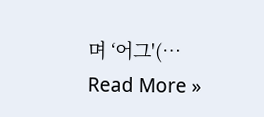며 ‘어그'(… Read More »